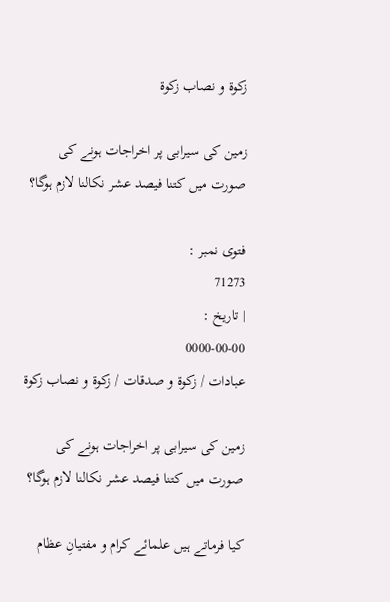زکوۃ و نصاب زکوۃ

زمین کی سیرابی پر اخراجات ہونے کی صورت میں کتنا فیصد عشر نکالنا لازم ہوگا؟

فتوی نمبر :
71273
| تاریخ :
0000-00-00
عبادات / زکوۃ و صدقات / زکوۃ و نصاب زکوۃ

زمین کی سیرابی پر اخراجات ہونے کی صورت میں کتنا فیصد عشر نکالنا لازم ہوگا؟

کیا فرماتے ہیں علمائے کرام و مفتیانِ عظام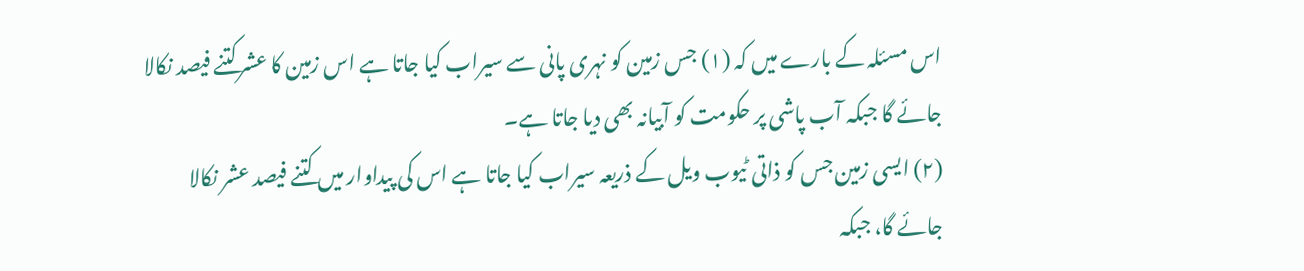اس مسئلہ کے بارے میں کہ (۱) جس زمین کو نہری پانی سے سیراب کیا جاتا ہے اس زمین کا عشرکتنے فیصد نکالا جائے گا جبکہ آب پاشی پر حکومت کو آبیانہ بھی دیا جاتا ہے۔
(۲) ایسی زمین جس کو ذاتی ٹیوب ویل کے ذریعہ سیراب کیا جاتا ہے اس کی پیداوار میں کتنے فیصد عشر نکالا جائے گا، جبکہ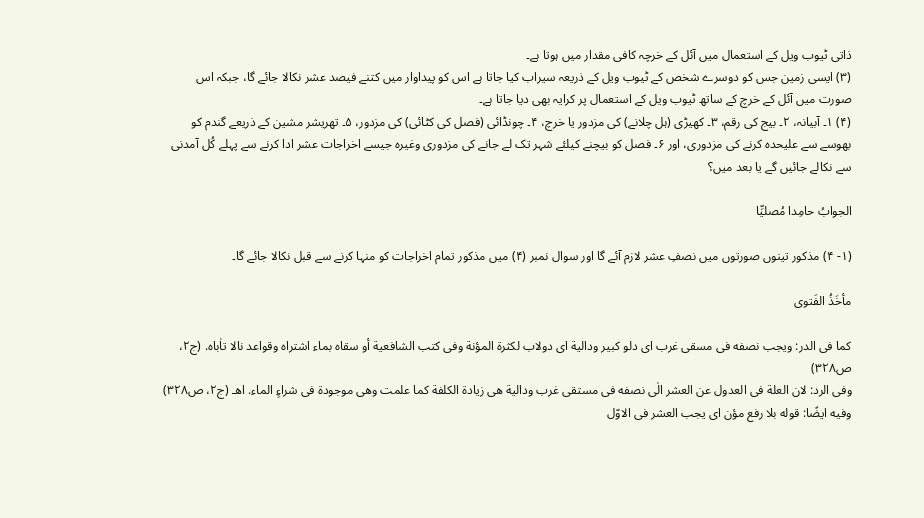ذاتی ٹیوب ویل کے استعمال میں آئل کے خرچہ کافی مقدار میں ہوتا ہے۔
(۳) ایسی زمین جس کو دوسرے شخص کے ٹیوب ویل کے ذریعہ سیراب کیا جاتا ہے اس کو پیداوار میں کتنے فیصد عشر نکالا جائے گا، جبکہ اس صورت میں آئل کے خرچ کے ساتھ ٹیوب ویل کے استعمال پر کرایہ بھی دیا جاتا ہے۔
(۴) ۱۔ آبیانہ، ۲۔ بیج کی رقم، ۳۔ کھیڑی (ہل چلانے) کی مزدور یا خرچ، ۴۔ چونڈائی (فصل کی کٹائی) کی مزدور، ۵۔ تھریشر مشین کے ذریعے گندم کو بھوسے سے علیحدہ کرنے کی مزدوری، اور ۶۔ فصل کو بیچنے کیلئے شہر تک لے جانے کی مزدوری وغیرہ جیسے اخراجات عشر ادا کرنے سے پہلے کُل آمدنی سے نکالے جائیں گے یا بعد میں؟

الجوابُ حامِدا مُصلیِّا

(۱- ۴) مذکور تینوں صورتوں میں نصفِ عشر لازم آئے گا اور سوال نمبر (۴) میں مذکور تمام اخراجات کو منہا کرنے سے قبل نکالا جائے گا۔

مأخَذُ الفَتوی

کما فی الدر: ویجب نصفه فی مسقی غرب ای دلو كبیر ودالیة ای دولاب لكثرة المؤنة وفی كتب الشافعیة أو سقاه بماء اشتراه وقواعد نالا تاٰباه. (ج۲، ص۳۲۸)
وفی الرد: لان العلة فی العدول عن العشر الٰی نصفه فی مستقی غرب ودالیة هی زیادة الكلفة كما علمت وهی موجودة فی شراءٍ الماء. اهـ (ج۲، ص۳۲۸)
وفیه ایضًا: قوله بلا رفع مؤن ای یجب العشر فی الاوّل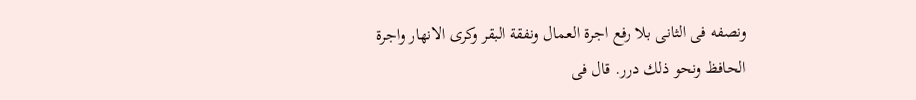ونصفه فی الثانی بلا رفع اجرة العمال ونفقة البقر وكری الانهار واجرة الحافظ ونحو ذلك درر. قال فی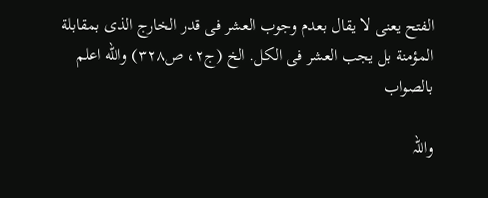الفتح یعنی لا یقال بعدم وجوب العشر فی قدر الخارج الذی بمقابلة المؤمنة بل یجب العشر فی الكل. الخ (ج۲، ص۳۲۸) والله اعلم بالصواب

واللہ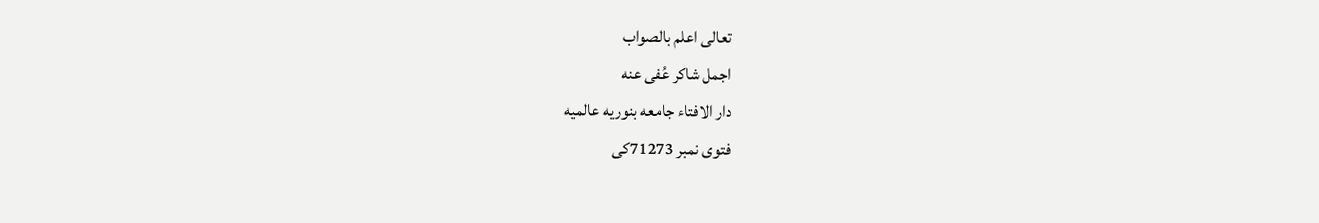تعالی اعلم بالصواب
اجمل شاکر عُفی عنه
دار الافتاء جامعه بنوریه عالمیه
فتوی نمبر 71273کی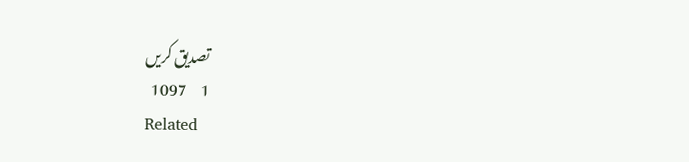تصدیق کریں
1     1097
Related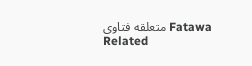Fatawa متعلقه فتاوی
Related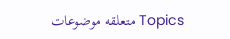Topics متعلقه موضوعات